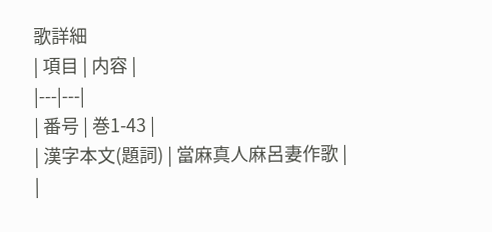歌詳細
| 項目 | 内容 |
|---|---|
| 番号 | 巻1-43 |
| 漢字本文(題詞) | 當麻真人麻呂妻作歌 |
|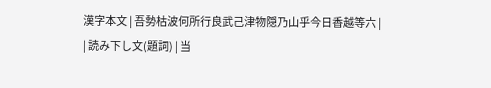漢字本文 | 吾勢枯波何所行良武己津物隠乃山乎今日香越等六 |
| 読み下し文(題詞) | 当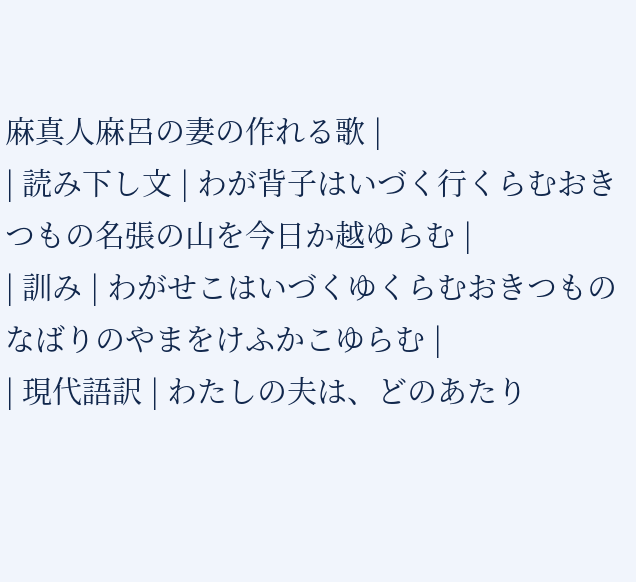麻真人麻呂の妻の作れる歌 |
| 読み下し文 | わが背子はいづく行くらむおきつもの名張の山を今日か越ゆらむ |
| 訓み | わがせこはいづくゆくらむおきつものなばりのやまをけふかこゆらむ |
| 現代語訳 | わたしの夫は、どのあたり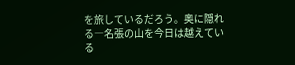を旅しているだろう。奥に隠れる―名張の山を今日は越えている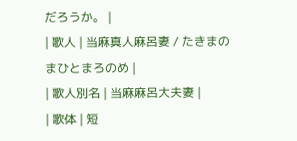だろうか。 |
| 歌人 | 当麻真人麻呂妻 / たきまのまひとまろのめ |
| 歌人別名 | 当麻麻呂大夫妻 |
| 歌体 | 短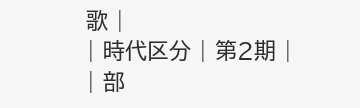歌 |
| 時代区分 | 第2期 |
| 部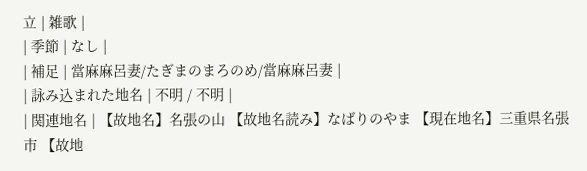立 | 雑歌 |
| 季節 | なし |
| 補足 | 當麻麻呂妻/たぎまのまろのめ/當麻麻呂妻 |
| 詠み込まれた地名 | 不明 / 不明 |
| 関連地名 | 【故地名】名張の山 【故地名読み】なばりのやま 【現在地名】三重県名張市 【故地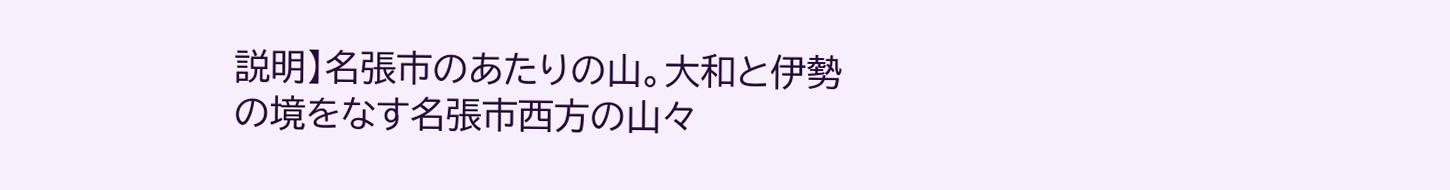説明】名張市のあたりの山。大和と伊勢の境をなす名張市西方の山々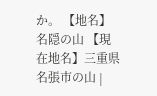か。 【地名】名隠の山 【現在地名】三重県名張市の山 |